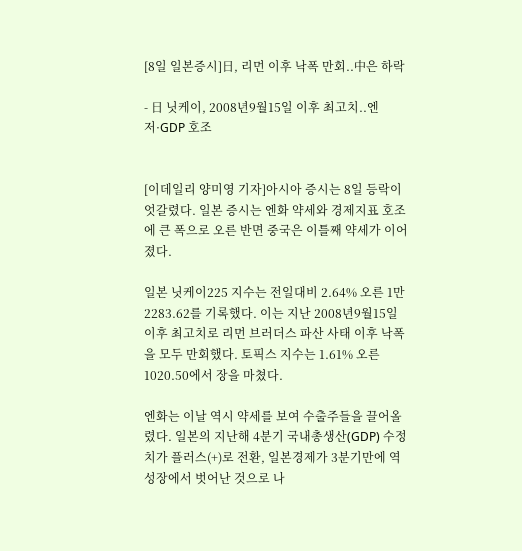[8일 일본증시]日, 리먼 이후 낙폭 만회..中은 하락

- 日 닛케이, 2008년9월15일 이후 최고치..엔저·GDP 호조


[이데일리 양미영 기자]아시아 증시는 8일 등락이 엇갈렸다. 일본 증시는 엔화 약세와 경제지표 호조에 큰 폭으로 오른 반면 중국은 이틀째 약세가 이어졌다.

일본 닛케이225 지수는 전일대비 2.64% 오른 1만2283.62를 기록했다. 이는 지난 2008년9월15일 이후 최고치로 리먼 브러더스 파산 사태 이후 낙폭을 모두 만회했다. 토픽스 지수는 1.61% 오른 1020.50에서 장을 마쳤다.

엔화는 이날 역시 약세를 보여 수출주들을 끌어올렸다. 일본의 지난해 4분기 국내총생산(GDP) 수정치가 플러스(+)로 전환, 일본경제가 3분기만에 역성장에서 벗어난 것으로 나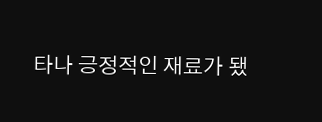타나 긍정적인 재료가 됐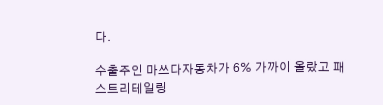다.

수출주인 마쓰다자동차가 6% 가까이 올랐고 패스트리테일링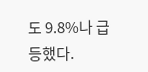도 9.8%나 급등했다.